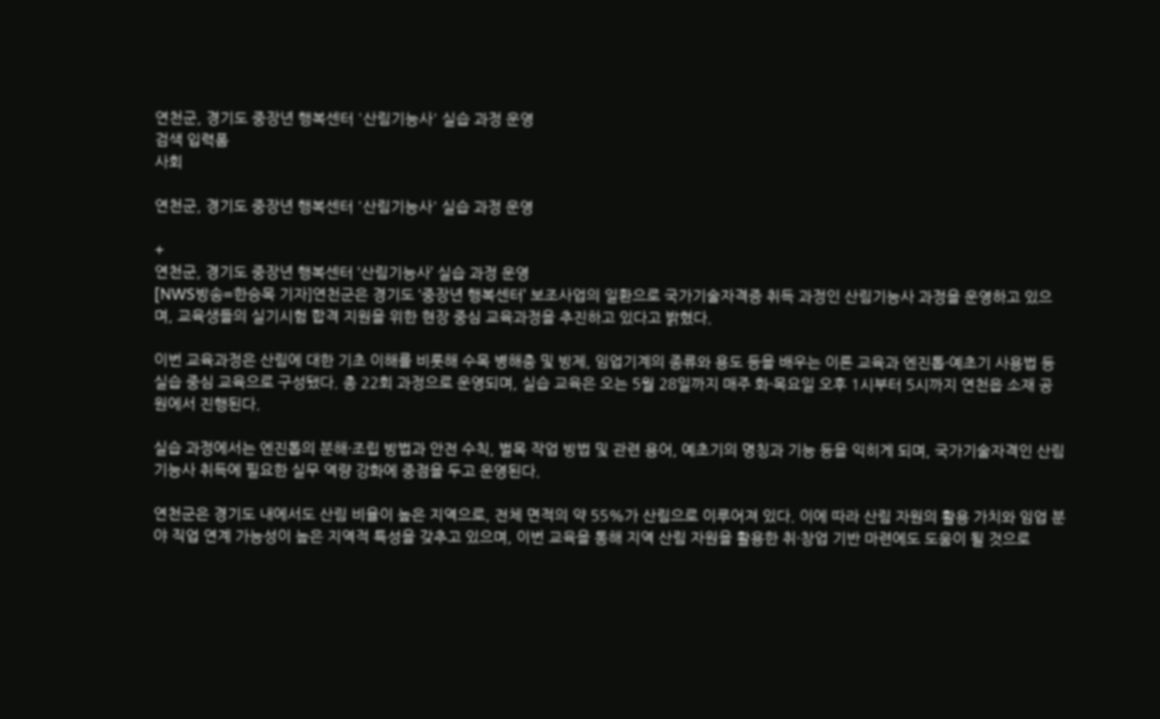연천군, 경기도 중장년 행복센터 '산림기능사' 실습 과정 운영
검색 입력폼
사회

연천군, 경기도 중장년 행복센터 '산림기능사' 실습 과정 운영

+
연천군, 경기도 중장년 행복센터 ‘산림기능사’ 실습 과정 운영
[NWS방송=한승목 기자]연천군은 경기도 ‘중장년 행복센터’ 보조사업의 일환으로 국가기술자격증 취득 과정인 산림기능사 과정을 운영하고 있으며, 교육생들의 실기시험 합격 지원을 위한 현장 중심 교육과정을 추진하고 있다고 밝혔다.

이번 교육과정은 산림에 대한 기초 이해를 비롯해 수목 병해충 및 방제, 임업기계의 종류와 용도 등을 배우는 이론 교육과 엔진톱·예초기 사용법 등 실습 중심 교육으로 구성됐다. 총 22회 과정으로 운영되며, 실습 교육은 오는 5월 28일까지 매주 화·목요일 오후 1시부터 5시까지 연천읍 소재 공원에서 진행된다.

실습 과정에서는 엔진톱의 분해·조립 방법과 안전 수칙, 벌목 작업 방법 및 관련 용어, 예초기의 명칭과 기능 등을 익히게 되며, 국가기술자격인 산림기능사 취득에 필요한 실무 역량 강화에 중점을 두고 운영된다.

연천군은 경기도 내에서도 산림 비율이 높은 지역으로, 전체 면적의 약 55%가 산림으로 이루어져 있다. 이에 따라 산림 자원의 활용 가치와 임업 분야 직업 연계 가능성이 높은 지역적 특성을 갖추고 있으며, 이번 교육을 통해 지역 산림 자원을 활용한 취·창업 기반 마련에도 도움이 될 것으로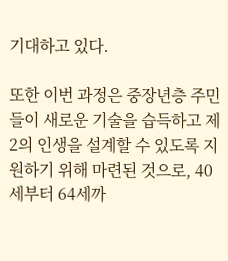기대하고 있다.

또한 이번 과정은 중장년층 주민들이 새로운 기술을 습득하고 제2의 인생을 설계할 수 있도록 지원하기 위해 마련된 것으로, 40세부터 64세까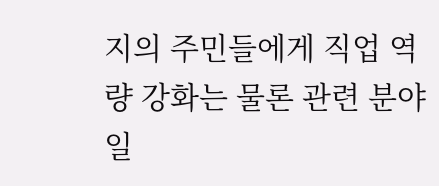지의 주민들에게 직업 역량 강화는 물론 관련 분야 일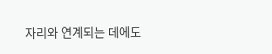자리와 연계되는 데에도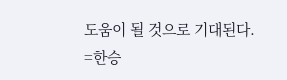도움이 될 것으로 기대된다.
=한승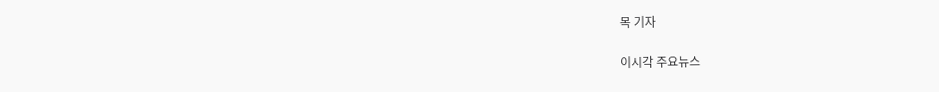목 기자

이시각 주요뉴스